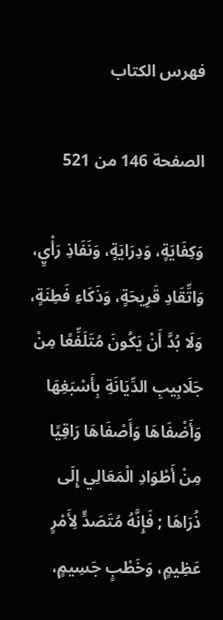فهرس الكتاب

الصفحة 146 من 521

وَكِفَايَةٍ، وَدِرَايَةٍ، وَنَفَاذِ رَأْيٍ، وَاتِّقَادِ قَرِيحَةٍ، وَذَكَاءِ فَطِنَةٍ، وَلَا بُدَّ أَنْ يَكُونَ مُتَلَفِّعًا مِنْ جَلَابِيبِ الدِّيَانَةِ بِأَسْبَغِهَا وَأَضْفَاهَا وَأَصْفَاهَا رَاقِيًا مِنْ أَطْوَادِ الْمَعَالِي إِلَى ذُرَاهَا ; فَإِنَّهُ مُتَصَدٍّ لِأَمْرٍ عَظِيمٍ، وَخَطْبٍ جَسِيمٍ،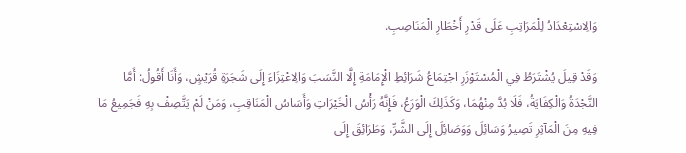وَالِاسْتِعْدَادُ لِلْمَرَاتِبِ عَلَى قَدْرِ أَخْطَارِ الْمَنَاصِبِ.

وَقَدْ قِيلَ يُشْتَرَطُ فِي الْمُسْتَوْزَرِ اجْتِمَاعُ شَرَائِطِ الْإِمَامَةِ إِلَّا النَّسَبَ وَالِاعْتِزَاءَ إِلَى شَجَرَةِ قُرَيْشٍ، وَأَنَا أَقُولُ: أَمَّا النَّجْدَةُ وَالْكِفَايَةُ، فَلَا بُدَّ مِنْهُمَا، وَكَذَلِكَ الْوَرَعُ، فَإِنَّهُ رَأْسُ الْخَيْرَاتِ وَأَسَاسُ الْمَنَاقِبِ، وَمَنْ لَمْ يَتَّصِفْ بِهِ فَجَمِيعُ مَا فِيهِ مِنَ الْمَآثِرِ تَصِيرُ وَسَائِلَ وَوَصَائِلَ إِلَى الشَّرِّ، وَطَرَائِقَ إِلَى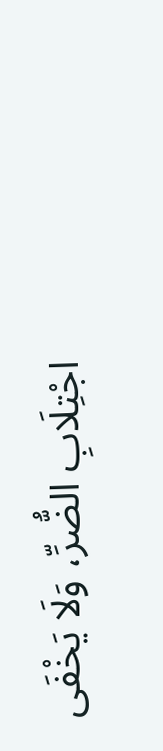اجْتِلَابِ الضُّرِّ، وَلَا يَخْفَى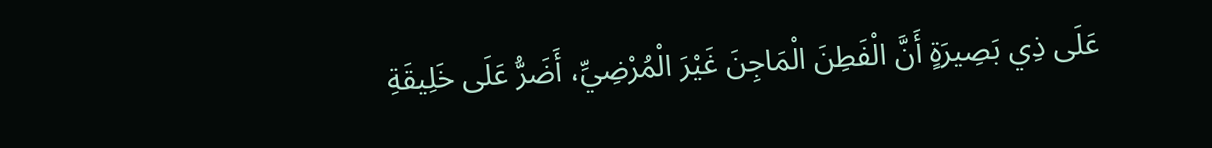عَلَى ذِي بَصِيرَةٍ أَنَّ الْفَطِنَ الْمَاجِنَ غَيْرَ الْمُرْضِيِّ، أَضَرُّ عَلَى خَلِيقَةِ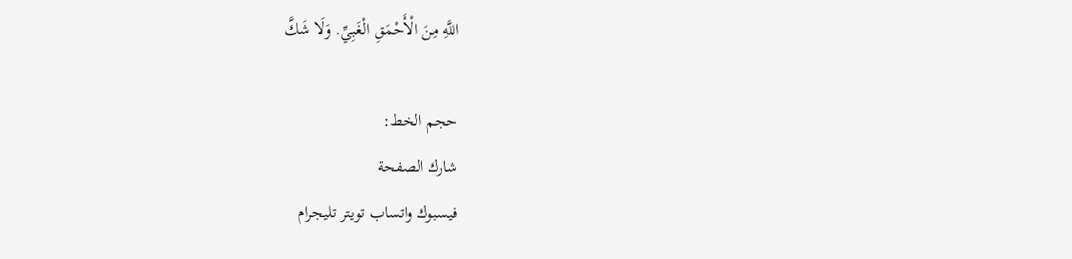اللَّهِ مِنَ الْأَحْمَقِ الْغَبِيِّ. وَلَا شَكَّ

حجم الخط:
شارك الصفحة
فيسبوك واتساب تويتر تليجرام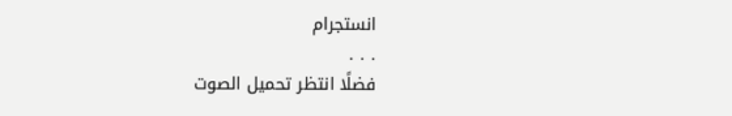انستجرام
. . .
فضلًا انتظر تحميل الصوت